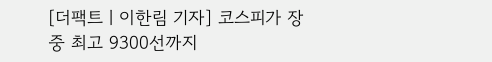[더팩트ㅣ이한림 기자] 코스피가 장중 최고 9300선까지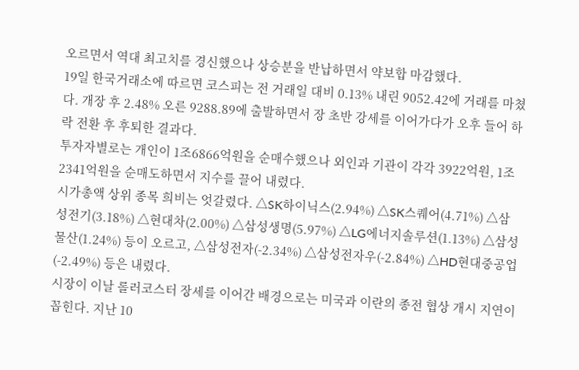오르면서 역대 최고치를 경신했으나 상승분을 반납하면서 약보합 마감했다.
19일 한국거래소에 따르면 코스피는 전 거래일 대비 0.13% 내린 9052.42에 거래를 마쳤다. 개장 후 2.48% 오른 9288.89에 출발하면서 장 초반 강세를 이어가다가 오후 들어 하락 전환 후 후퇴한 결과다.
투자자별로는 개인이 1조6866억원을 순매수했으나 외인과 기관이 각각 3922억원, 1조2341억원을 순매도하면서 지수를 끌어 내렸다.
시가총액 상위 종목 희비는 엇갈렸다. △SK하이닉스(2.94%) △SK스퀘어(4.71%) △삼성전기(3.18%) △현대차(2.00%) △삼성생명(5.97%) △LG에너지솔루션(1.13%) △삼성물산(1.24%) 등이 오르고, △삼성전자(-2.34%) △삼성전자우(-2.84%) △HD현대중공업(-2.49%) 등은 내렸다.
시장이 이날 롤러코스터 장세를 이어간 배경으로는 미국과 이란의 종전 협상 개시 지연이 꼽힌다. 지난 10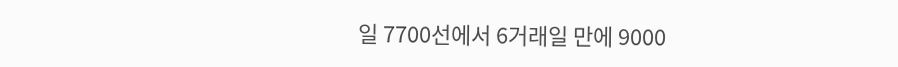일 7700선에서 6거래일 만에 9000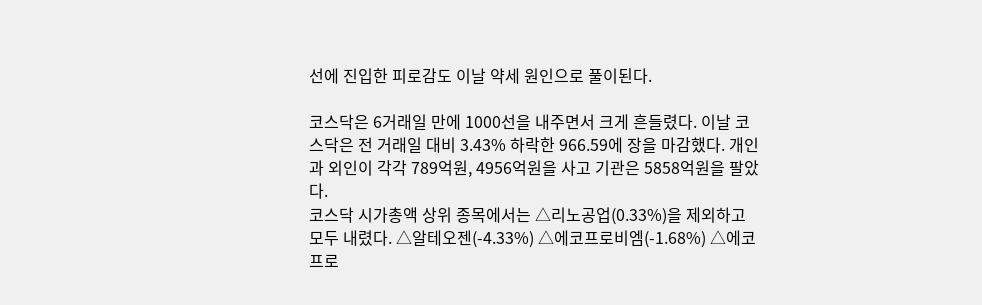선에 진입한 피로감도 이날 약세 원인으로 풀이된다.

코스닥은 6거래일 만에 1000선을 내주면서 크게 흔들렸다. 이날 코스닥은 전 거래일 대비 3.43% 하락한 966.59에 장을 마감했다. 개인과 외인이 각각 789억원, 4956억원을 사고 기관은 5858억원을 팔았다.
코스닥 시가총액 상위 종목에서는 △리노공업(0.33%)을 제외하고 모두 내렸다. △알테오젠(-4.33%) △에코프로비엠(-1.68%) △에코프로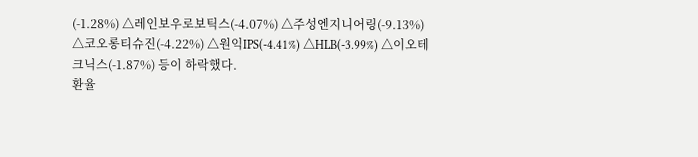(-1.28%) △레인보우로보틱스(-4.07%) △주성엔지니어링(-9.13%) △코오롱티슈진(-4.22%) △원익IPS(-4.41%) △HLB(-3.99%) △이오테크닉스(-1.87%) 등이 하락했다.
환율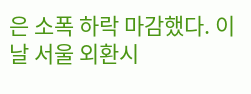은 소폭 하락 마감했다. 이날 서울 외환시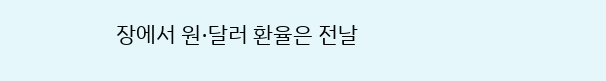장에서 원·달러 환율은 전날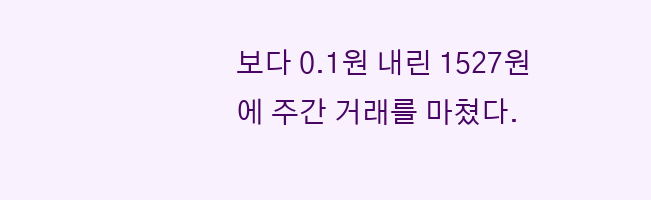보다 0.1원 내린 1527원에 주간 거래를 마쳤다.